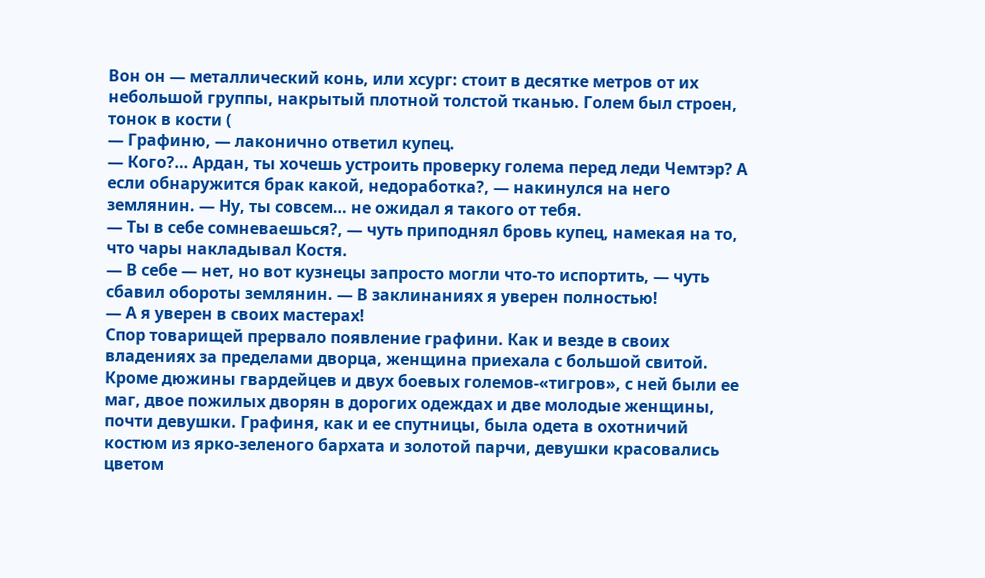Вон он — металлический конь, или хсург: стоит в десятке метров от их небольшой группы, накрытый плотной толстой тканью. Голем был строен, тонок в кости (
— Графиню, — лаконично ответил купец.
— Кого?… Ардан, ты хочешь устроить проверку голема перед леди Чемтэр? А если обнаружится брак какой, недоработка?, — накинулся на него землянин. — Ну, ты совсем… не ожидал я такого от тебя.
— Ты в себе сомневаешься?, — чуть приподнял бровь купец, намекая на то, что чары накладывал Костя.
— В себе — нет, но вот кузнецы запросто могли что-то испортить, — чуть сбавил обороты землянин. — В заклинаниях я уверен полностью!
— А я уверен в своих мастерах!
Спор товарищей прервало появление графини. Как и везде в своих владениях за пределами дворца, женщина приехала с большой свитой. Кроме дюжины гвардейцев и двух боевых големов-«тигров», с ней были ее маг, двое пожилых дворян в дорогих одеждах и две молодые женщины, почти девушки. Графиня, как и ее спутницы, была одета в охотничий костюм из ярко-зеленого бархата и золотой парчи, девушки красовались цветом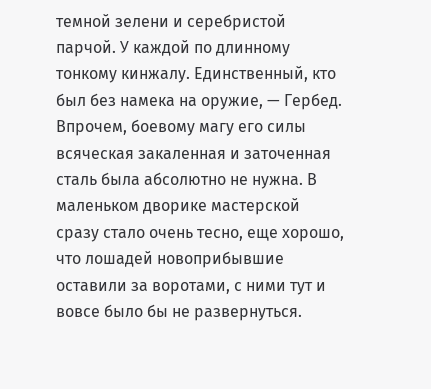темной зелени и серебристой парчой. У каждой по длинному тонкому кинжалу. Единственный, кто был без намека на оружие, — Гербед. Впрочем, боевому магу его силы всяческая закаленная и заточенная сталь была абсолютно не нужна. В маленьком дворике мастерской сразу стало очень тесно, еще хорошо, что лошадей новоприбывшие оставили за воротами, с ними тут и вовсе было бы не развернуться.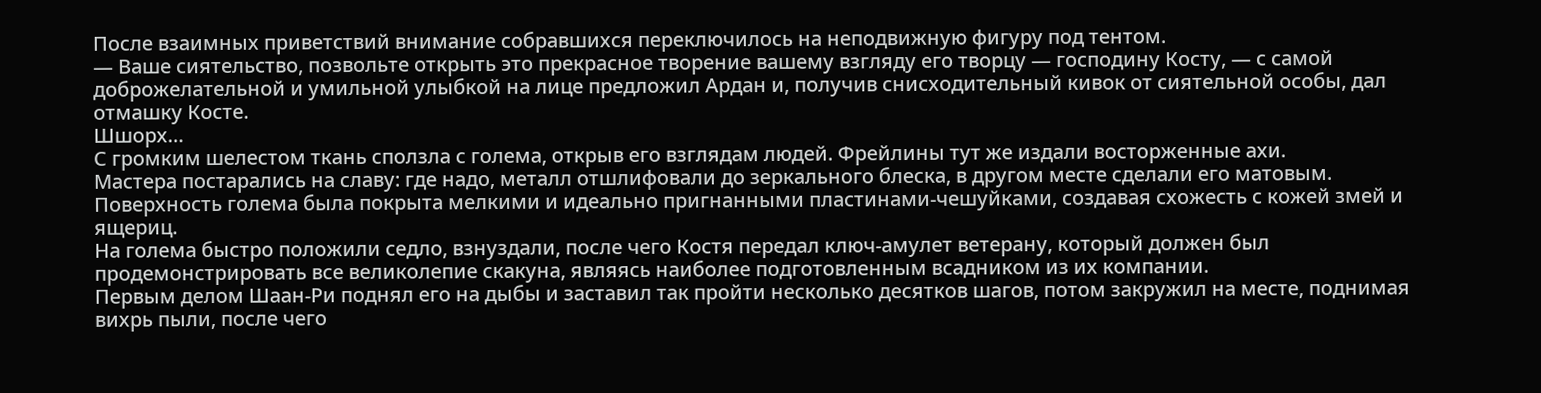После взаимных приветствий внимание собравшихся переключилось на неподвижную фигуру под тентом.
— Ваше сиятельство, позвольте открыть это прекрасное творение вашему взгляду его творцу — господину Косту, — с самой доброжелательной и умильной улыбкой на лице предложил Ардан и, получив снисходительный кивок от сиятельной особы, дал отмашку Косте.
Шшорх…
С громким шелестом ткань сползла с голема, открыв его взглядам людей. Фрейлины тут же издали восторженные ахи.
Мастера постарались на славу: где надо, металл отшлифовали до зеркального блеска, в другом месте сделали его матовым. Поверхность голема была покрыта мелкими и идеально пригнанными пластинами-чешуйками, создавая схожесть с кожей змей и ящериц.
На голема быстро положили седло, взнуздали, после чего Костя передал ключ-амулет ветерану, который должен был продемонстрировать все великолепие скакуна, являясь наиболее подготовленным всадником из их компании.
Первым делом Шаан-Ри поднял его на дыбы и заставил так пройти несколько десятков шагов, потом закружил на месте, поднимая вихрь пыли, после чего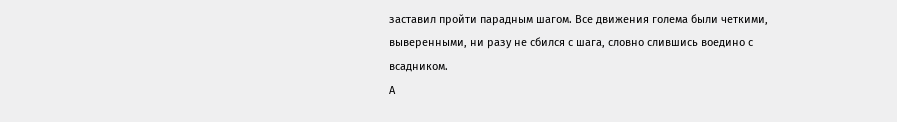заставил пройти парадным шагом. Все движения голема были четкими, выверенными, ни разу не сбился с шага, словно слившись воедино с всадником.
А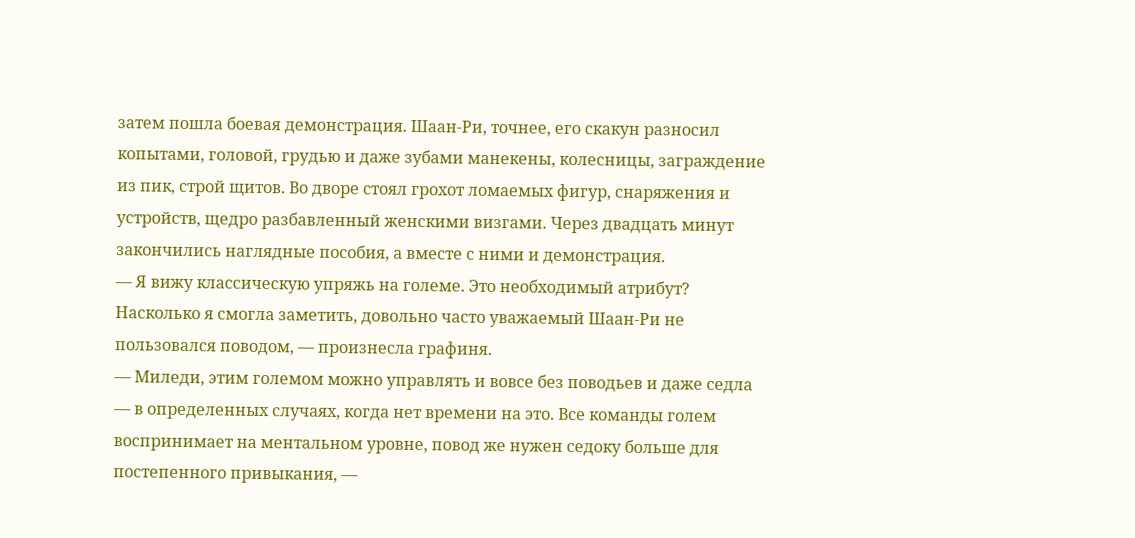затем пошла боевая демонстрация. Шаан-Ри, точнее, его скакун разносил копытами, головой, грудью и даже зубами манекены, колесницы, заграждение из пик, строй щитов. Во дворе стоял грохот ломаемых фигур, снаряжения и устройств, щедро разбавленный женскими визгами. Через двадцать минут закончились наглядные пособия, а вместе с ними и демонстрация.
— Я вижу классическую упряжь на големе. Это необходимый атрибут? Насколько я смогла заметить, довольно часто уважаемый Шаан-Ри не пользовался поводом, — произнесла графиня.
— Миледи, этим големом можно управлять и вовсе без поводьев и даже седла — в определенных случаях, когда нет времени на это. Все команды голем воспринимает на ментальном уровне, повод же нужен седоку больше для постепенного привыкания, —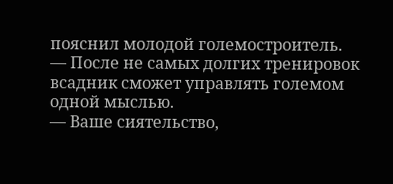пояснил молодой големостроитель. — После не самых долгих тренировок всадник сможет управлять големом одной мыслью.
— Ваше сиятельство,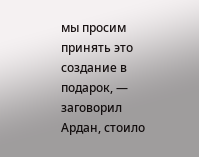мы просим принять это создание в подарок, — заговорил Ардан, стоило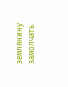землянину замолчать.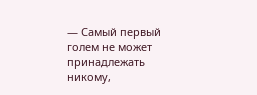— Самый первый голем не может принадлежать никому,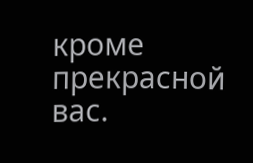кроме прекрасной вас.